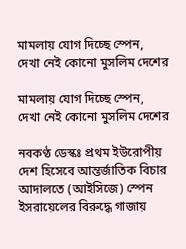মামলায় যোগ দিচ্ছে স্পেন, দেখা নেই কোনো মুসলিম দেশের

মামলায় যোগ দিচ্ছে স্পেন, দেখা নেই কোনো মুসলিম দেশের

নবকণ্ঠ ডেস্কঃ প্রথম ইউরোপীয় দেশ হিসেবে আন্তর্জাতিক বিচার আদালতে (আইসিজে) স্পেন ইসরায়েলের বিরুদ্ধে গাজায়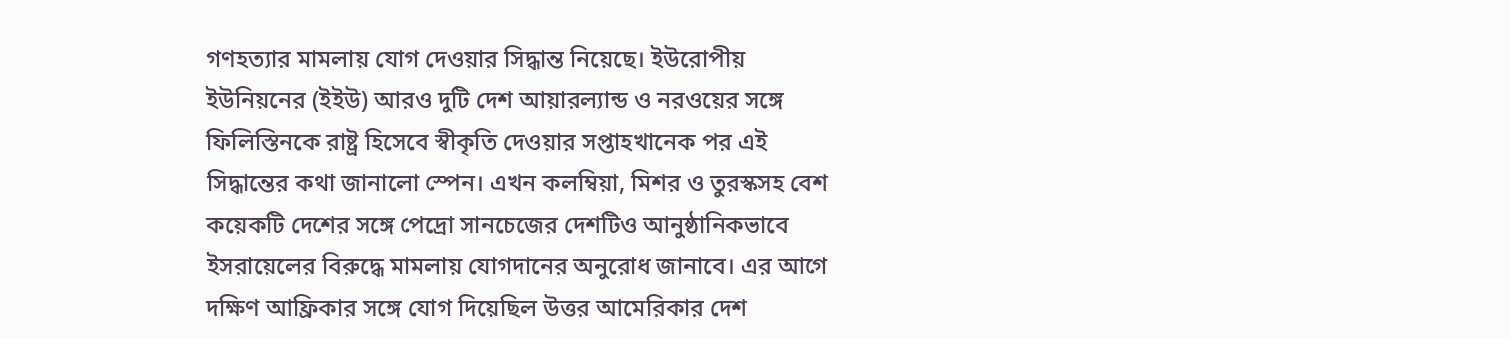গণহত্যার মামলায় যোগ দেওয়ার সিদ্ধান্ত নিয়েছে। ইউরোপীয় ইউনিয়নের (ইইউ) আরও দুটি দেশ আয়ারল্যান্ড ও নরওয়ের সঙ্গে ফিলিস্তিনকে রাষ্ট্র হিসেবে স্বীকৃতি দেওয়ার সপ্তাহখানেক পর এই সিদ্ধান্তের কথা জানালো স্পেন। এখন কলম্বিয়া, মিশর ও তুরস্কসহ বেশ কয়েকটি দেশের সঙ্গে পেদ্রো সানচেজের দেশটিও আনুষ্ঠানিকভাবে ইসরায়েলের বিরুদ্ধে মামলায় যোগদানের অনুরোধ জানাবে। এর আগে দক্ষিণ আফ্রিকার সঙ্গে যোগ দিয়েছিল উত্তর আমেরিকার দেশ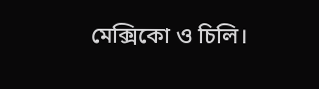মেক্সিকো ও চিলি।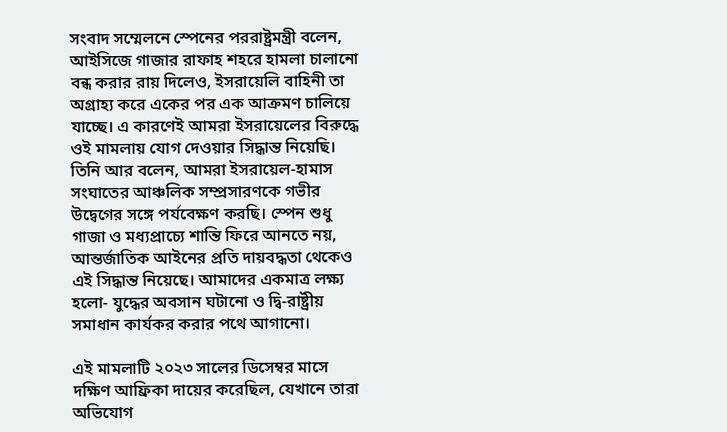সংবাদ সম্মেলনে স্পেনের পররাষ্ট্রমন্ত্রী বলেন, আইসিজে গাজার রাফাহ শহরে হামলা চালানো বন্ধ করার রায় দিলেও, ইসরায়েলি বাহিনী তা অগ্রাহ্য করে একের পর এক আক্রমণ চালিয়ে যাচ্ছে। এ কারণেই আমরা ইসরায়েলের বিরুদ্ধে ওই মামলায় যোগ দেওয়ার সিদ্ধান্ত নিয়েছি। তিনি আর বলেন, আমরা ইসরায়েল-হামাস সংঘাতের আঞ্চলিক সম্প্রসারণকে গভীর উদ্বেগের সঙ্গে পর্যবেক্ষণ করছি। স্পেন শুধু গাজা ও মধ্যপ্রাচ্যে শান্তি ফিরে আনতে নয়, আন্তর্জাতিক আইনের প্রতি দায়বদ্ধতা থেকেও এই সিদ্ধান্ত নিয়েছে। আমাদের একমাত্র লক্ষ্য হলো- যুদ্ধের অবসান ঘটানো ও দ্বি-রাষ্ট্রীয় সমাধান কার্যকর করার পথে আগানো।

এই মামলাটি ২০২৩ সালের ডিসেম্বর মাসে দক্ষিণ আফ্রিকা দায়ের করেছিল, যেখানে তারা অভিযোগ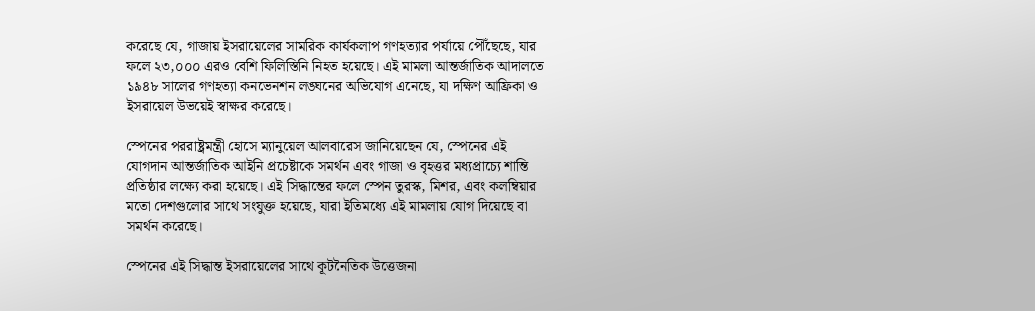করেছে যে, গাজায় ইসরায়েলের সামরিক কার্যকলাপ গণহত্যার পর্যায়ে পৌঁছেছে, যার ফলে ২৩,০০০ এরও বেশি ফিলিস্তিনি নিহত হয়েছে। এই মামলা আন্তর্জাতিক আদালতে ১৯৪৮ সালের গণহত্যা কনভেনশন লঙ্ঘনের অভিযোগ এনেছে, যা দক্ষিণ আফ্রিকা ও ইসরায়েল উভয়েই স্বাক্ষর করেছে।

স্পেনের পররাষ্ট্রমন্ত্রী হোসে ম্যানুয়েল আলবারেস জানিয়েছেন যে, স্পেনের এই যোগদান আন্তর্জাতিক আইনি প্রচেষ্টাকে সমর্থন এবং গাজা ও বৃহত্তর মধ্যপ্রাচ্যে শান্তি প্রতিষ্ঠার লক্ষ্যে করা হয়েছে। এই সিদ্ধান্তের ফলে স্পেন তুরস্ক, মিশর, এবং কলম্বিয়ার মতো দেশগুলোর সাথে সংযুক্ত হয়েছে, যারা ইতিমধ্যে এই মামলায় যোগ দিয়েছে বা সমর্থন করেছে।

স্পেনের এই সিদ্ধান্ত ইসরায়েলের সাথে কূটনৈতিক উত্তেজনা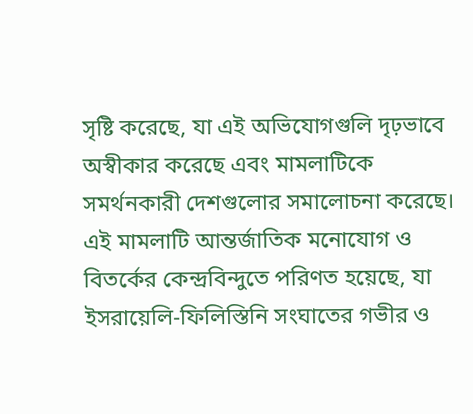সৃষ্টি করেছে, যা এই অভিযোগগুলি দৃঢ়ভাবে অস্বীকার করেছে এবং মামলাটিকে সমর্থনকারী দেশগুলোর সমালোচনা করেছে। এই মামলাটি আন্তর্জাতিক মনোযোগ ও বিতর্কের কেন্দ্রবিন্দুতে পরিণত হয়েছে, যা ইসরায়েলি-ফিলিস্তিনি সংঘাতের গভীর ও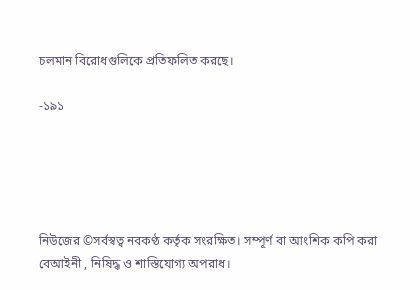চলমান বিরোধগুলিকে প্রতিফলিত করছে।

-১৯১





নিউজের ©সর্বস্বত্ব নবকণ্ঠ কর্তৃক সংরক্ষিত। সম্পূর্ণ বা আংশিক কপি করা বেআইনী , নিষিদ্ধ ও শাস্তিযোগ্য অপরাধ।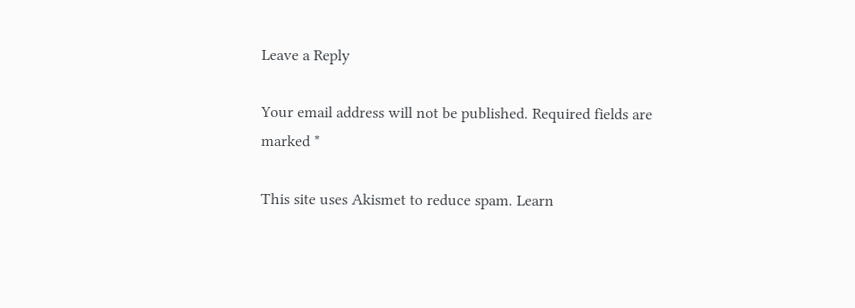Leave a Reply

Your email address will not be published. Required fields are marked *

This site uses Akismet to reduce spam. Learn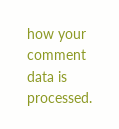how your comment data is processed.